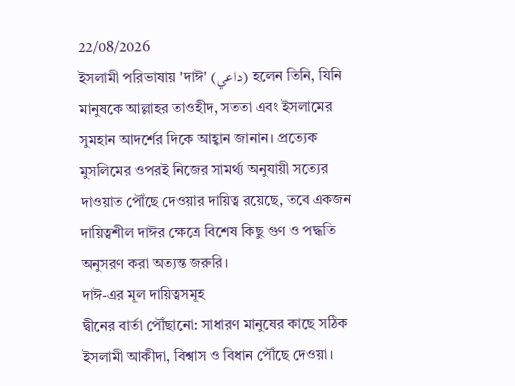22/08/2026
ইসলামী পরিভাষায় 'দাঈ' (داعي) হলেন তিনি, যিনি মানুষকে আল্লাহর তাওহীদ, সততা এবং ইসলামের সুমহান আদর্শের দিকে আহ্বান জানান। প্রত্যেক মুসলিমের ওপরই নিজের সামর্থ্য অনুযায়ী সত্যের দাওয়াত পৌঁছে দেওয়ার দায়িত্ব রয়েছে, তবে একজন দায়িত্বশীল দাঈর ক্ষেত্রে বিশেষ কিছু গুণ ও পদ্ধতি অনুসরণ করা অত্যন্ত জরুরি।
দাঈ-এর মূল দায়িত্বসমূহ
দ্বীনের বার্তা পৌঁছানো: সাধারণ মানুষের কাছে সঠিক ইসলামী আকীদা, বিশ্বাস ও বিধান পৌঁছে দেওয়া।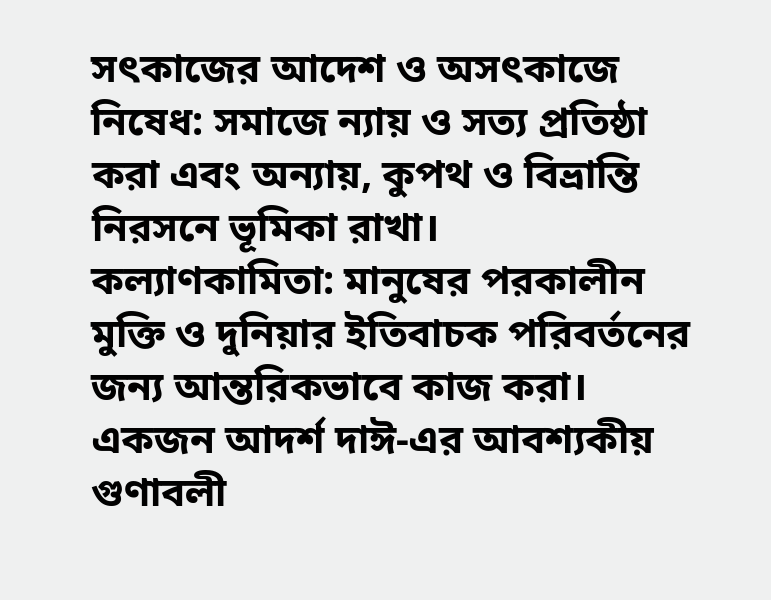সৎকাজের আদেশ ও অসৎকাজে নিষেধ: সমাজে ন্যায় ও সত্য প্রতিষ্ঠা করা এবং অন্যায়, কুপথ ও বিভ্রান্তি নিরসনে ভূমিকা রাখা।
কল্যাণকামিতা: মানুষের পরকালীন মুক্তি ও দুনিয়ার ইতিবাচক পরিবর্তনের জন্য আন্তরিকভাবে কাজ করা।
একজন আদর্শ দাঈ-এর আবশ্যকীয় গুণাবলী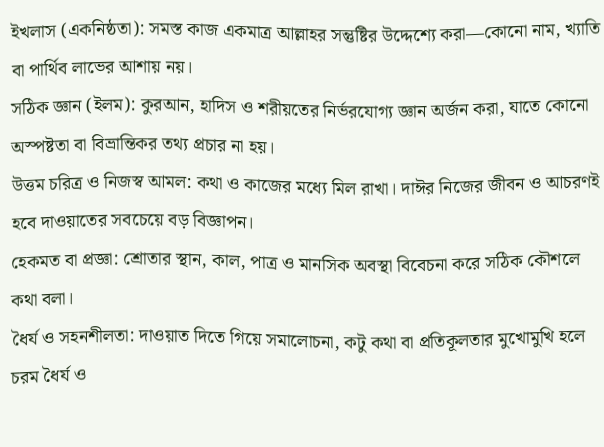ইখলাস (একনিষ্ঠতা): সমস্ত কাজ একমাত্র আল্লাহর সন্তুষ্টির উদ্দেশ্যে করা—কোনো নাম, খ্যাতি বা পার্থিব লাভের আশায় নয়।
সঠিক জ্ঞান (ইলম): কুরআন, হাদিস ও শরীয়তের নির্ভরযোগ্য জ্ঞান অর্জন করা, যাতে কোনো অস্পষ্টতা বা বিভ্রান্তিকর তথ্য প্রচার না হয়।
উত্তম চরিত্র ও নিজস্ব আমল: কথা ও কাজের মধ্যে মিল রাখা। দাঈর নিজের জীবন ও আচরণই হবে দাওয়াতের সবচেয়ে বড় বিজ্ঞাপন।
হেকমত বা প্রজ্ঞা: শ্রোতার স্থান, কাল, পাত্র ও মানসিক অবস্থা বিবেচনা করে সঠিক কৌশলে কথা বলা।
ধৈর্য ও সহনশীলতা: দাওয়াত দিতে গিয়ে সমালোচনা, কটু কথা বা প্রতিকূলতার মুখোমুখি হলে চরম ধৈর্য ও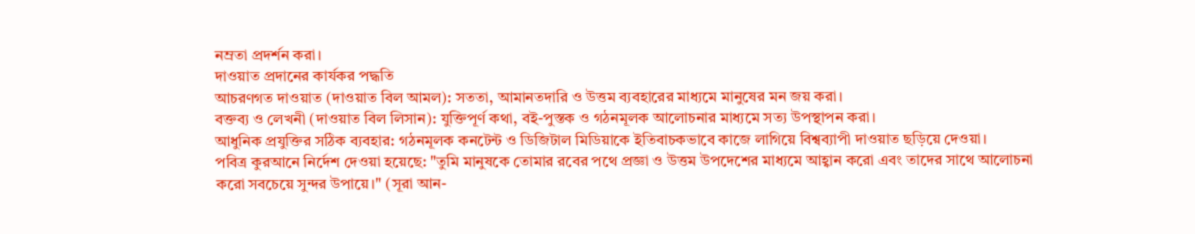নম্রতা প্রদর্শন করা।
দাওয়াত প্রদানের কার্যকর পদ্ধতি
আচরণগত দাওয়াত (দাওয়াত বিল আমল): সততা, আমানতদারি ও উত্তম ব্যবহারের মাধ্যমে মানুষের মন জয় করা।
বক্তব্য ও লেখনী (দাওয়াত বিল লিসান): যুক্তিপূর্ণ কথা, বই-পুস্তক ও গঠনমূলক আলোচনার মাধ্যমে সত্য উপস্থাপন করা।
আধুনিক প্রযুক্তির সঠিক ব্যবহার: গঠনমূলক কনটেন্ট ও ডিজিটাল মিডিয়াকে ইতিবাচকভাবে কাজে লাগিয়ে বিশ্বব্যাপী দাওয়াত ছড়িয়ে দেওয়া।
পবিত্র কুরআনে নির্দেশ দেওয়া হয়েছে: "তুমি মানুষকে তোমার রবের পথে প্রজ্ঞা ও উত্তম উপদেশের মাধ্যমে আহ্বান করো এবং তাদের সাথে আলোচনা করো সবচেয়ে সুন্দর উপায়ে।" (সূরা আন-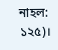নাহল: ১২৫)।